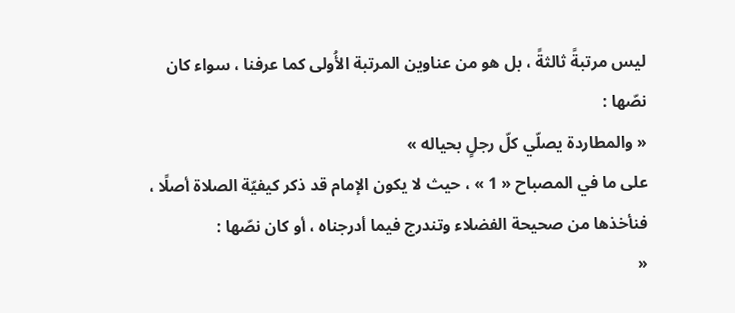ليس مرتبةً ثالثةً ، بل هو من عناوين المرتبة الأُولى كما عرفنا ، سواء كان نصّها :
« والمطاردة يصلّي كلّ رجلٍ بحياله »
على ما في المصباح « 1 » ، حيث لا يكون الإمام قد ذكر كيفيّة الصلاة أصلًا ، فنأخذها من صحيحة الفضلاء وتندرج فيما أدرجناه ، أو كان نصّها :
«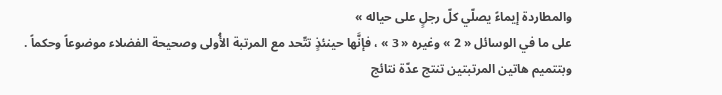والمطاردة إيماءً يصلّي كلّ رجلٍ على حياله »
على ما في الوسائل « 2 » وغيره « 3 » ، فإنَّها حينئذٍ تتّحد مع المرتبة الأُولى وصحيحة الفضلاء موضوعاً وحكماً .
وبتتميم هاتين المرتبتين تنتج عدّة نتائج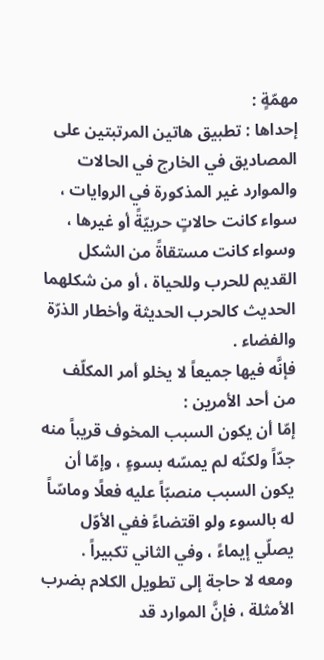مهمّةٍ :
إحداها : تطبيق هاتين المرتبتين على المصاديق في الخارج في الحالات والموارد غير المذكورة في الروايات ، سواء كانت حالاتٍ حربيّةً أو غيرها ، وسواء كانت مستقاةً من الشكل القديم للحرب وللحياة ، أو من شكلهما الحديث كالحرب الحديثة وأخطار الذرّة والفضاء .
فإنَّه فيها جميعاً لا يخلو أمر المكلّف من أحد الأمرين :
إمّا أن يكون السبب المخوف قريباً منه جدّاً ولكنّه لم يمسّه بسوءٍ ، وإمّا أن يكون السبب منصبّاً عليه فعلًا وماسّاً له بالسوء ولو اقتضاءً ففي الأوّل يصلّي إيماءً ، وفي الثاني تكبيراً .
ومعه لا حاجة إلى تطويل الكلام بضرب الأمثلة ، فإنَّ الموارد قد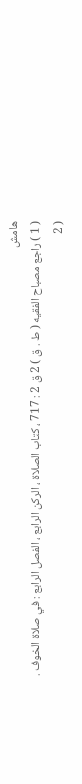هامش
( 1 ) راجع مصباح الفقيه ( ط . ق ) 2 ق 2 : 717 ، كتاب الصلاة ، الركن الرابع ، الفصل الرابع : في صلاة الخوف .
( 2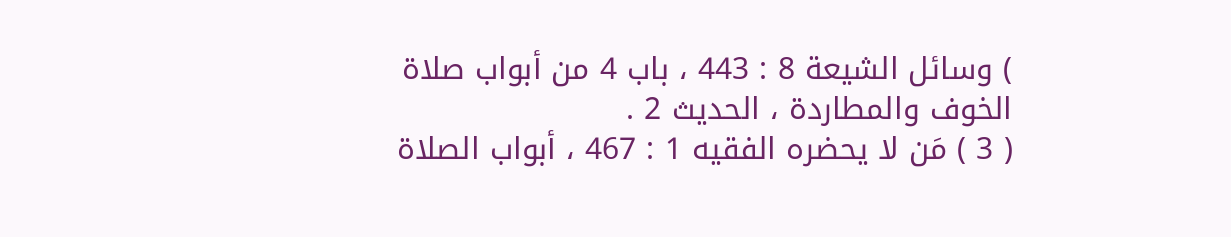) وسائل الشيعة 8 : 443 ، باب 4 من أبواب صلاة الخوف والمطاردة ، الحديث 2 .
( 3 ) مَن لا يحضره الفقيه 1 : 467 ، أبواب الصلاة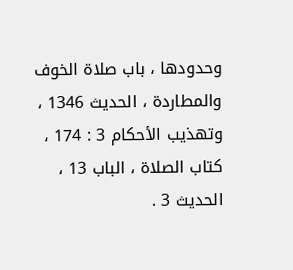وحدودها ، باب صلاة الخوف والمطاردة ، الحديث 1346 ، وتهذيب الأحكام 3 : 174 ، كتاب الصلاة ، الباب 13 ، الحديث 3 .